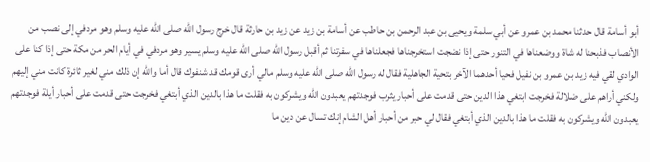أبو أسامة قال حدثنا محمد بن عمرو عن أبي سلمة ويحيى بن عبد الرحمن بن حاطب عن أسامة بن زيد عن زيد بن حارثة قال خرج رسول الله صلى الله عليه وسلم وهو مردفي إلى نصب من الأنصاب فذبحنا له شاة ووضعناها في التنور حتى إذا نضجت استخرجناها فجعلناها في سفرتنا ثم أقبل رسول الله صلى الله عليه وسلم يسير وهو مردفي في أيام الحر من مكة حتى إذا كنا على الوادي لقي فيه زيد بن عمرو بن نفيل فحيا أحدهما الآخر بتحية الجاهلية فقال له رسول الله صلى الله عليه وسلم مالي أرى قومك قد شنفوك قال أما والله إن ذلك مني لغير ثائرة كانت مني إليهم ولكني أراهم على ضلالة فخرجت ابتغي هذا الدين حتى قدمت على أحبار يثرب فوجدتهم يعبدون الله ويشركون به فقلت ما هذا بالدين الذي أبتغي فخرجت حتى قدمت على أحبار أيلة فوجدتهم يعبدون الله ويشركون به فقلت ما هذا بالدين الذي أبتغي فقال لي حبر من أحبار أهل الشام إنك تسال عن دين ما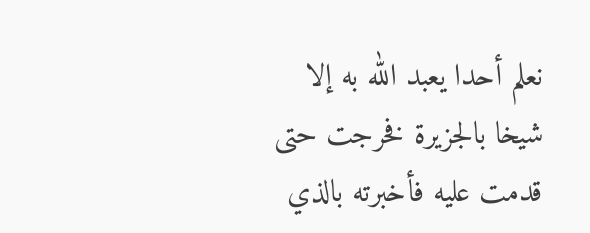نعلم أحدا يعبد الله به إلا شيخا بالجزيرة فخرجت حتى قدمت عليه فأخبرته بالذي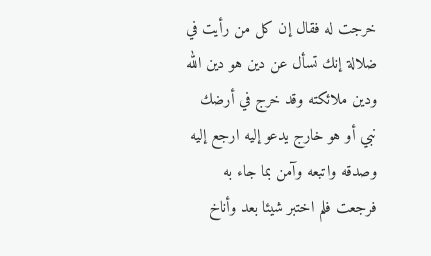خرجت له فقال إن كل من رأيت في ضلالة إنك تسأل عن دين هو دين الله ودين ملائكته وقد خرج في أرضك نبي أو هو خارج يدعو إليه ارجع إليه وصدقه واتبعه وآمن بما جاء به فرجعت فلم اختبر شيئا بعد وأناخ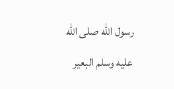رسول الله صلى الله عليه وسلم البعير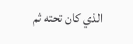الذي كان تحته ثم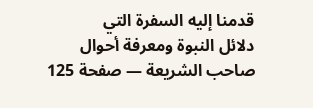قدمنا إليه السفرة التي
دلائل النبوة ومعرفة أحوال صاحب الشريعة — صفحة 125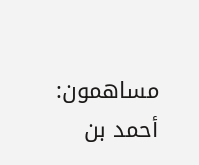مساهمون: أحمد بن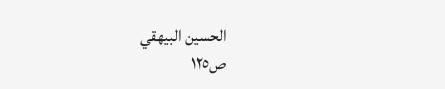الحسين البيهقي
ص١٢٥